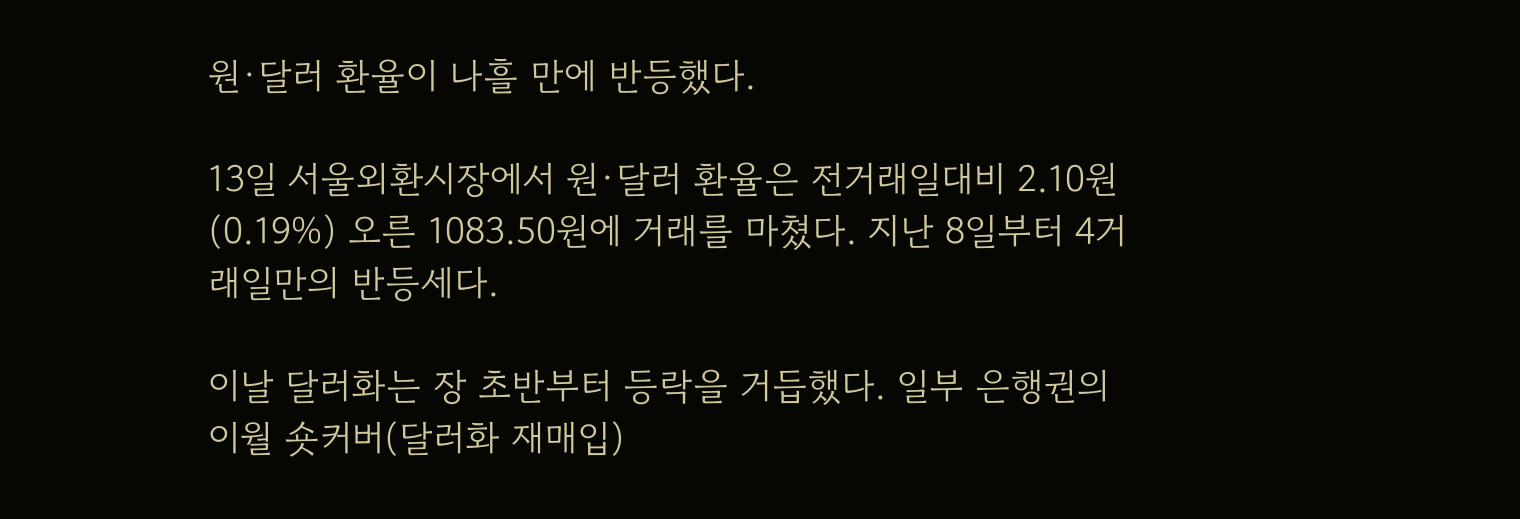원·달러 환율이 나흘 만에 반등했다.

13일 서울외환시장에서 원·달러 환율은 전거래일대비 2.10원(0.19%) 오른 1083.50원에 거래를 마쳤다. 지난 8일부터 4거래일만의 반등세다.

이날 달러화는 장 초반부터 등락을 거듭했다. 일부 은행권의 이월 숏커버(달러화 재매입)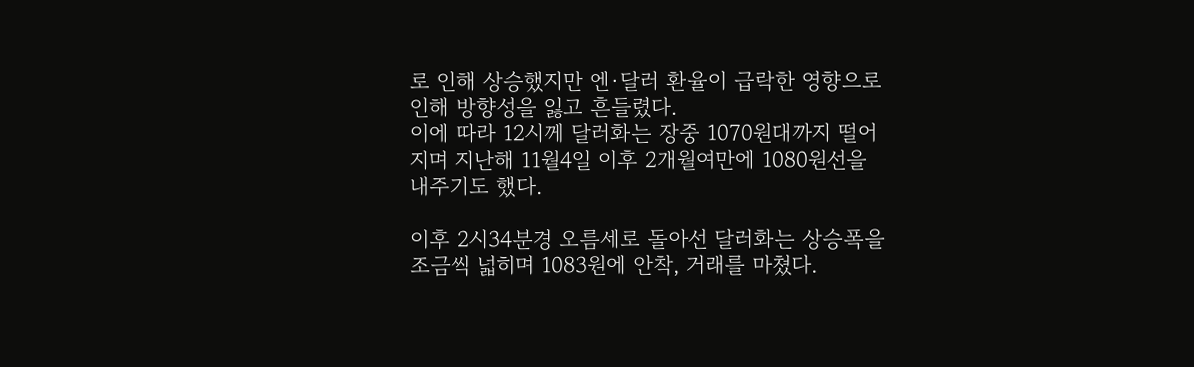로 인해 상승했지만 엔·달러 환율이 급락한 영향으로 인해 방향성을 잃고 흔들렸다.
이에 따라 12시께 달러화는 장중 1070원대까지 떨어지며 지난해 11월4일 이후 2개월여만에 1080원선을 내주기도 했다.

이후 2시34분경 오름세로 돌아선 달러화는 상승폭을 조금씩 넓히며 1083원에 안착, 거래를 마쳤다.